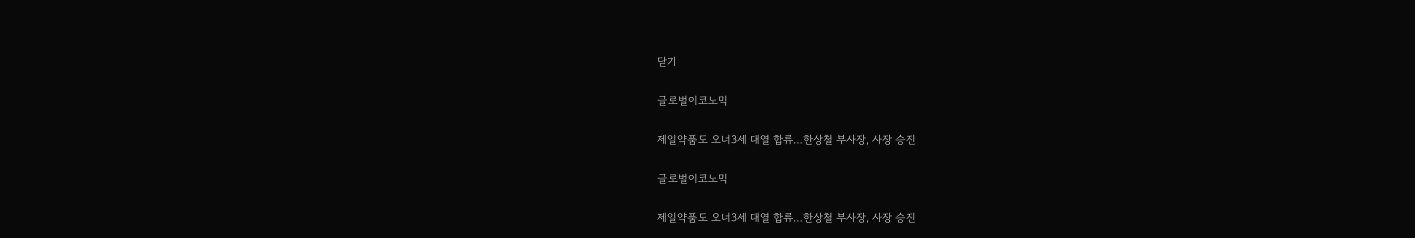닫기

글로벌이코노믹

제일약품도 오너3세 대열 합류…한상철 부사장, 사장 승진

글로벌이코노믹

제일약품도 오너3세 대열 합류…한상철 부사장, 사장 승진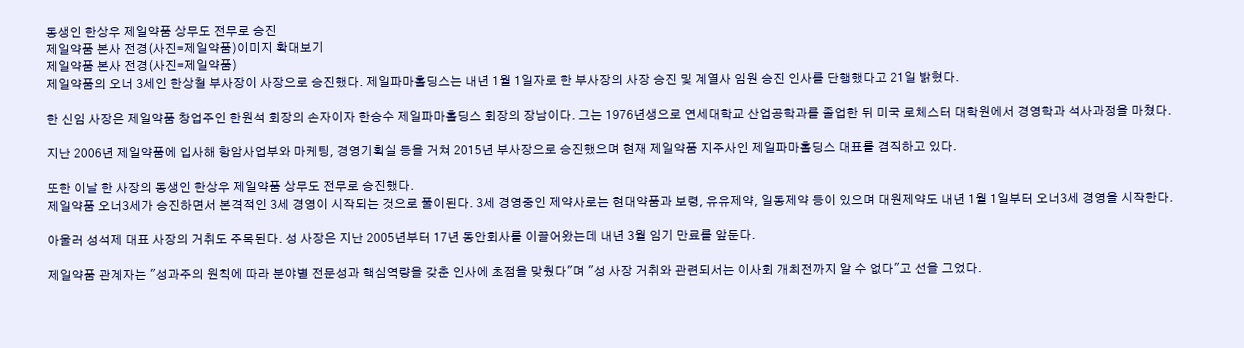동생인 한상우 제일약품 상무도 전무로 승진
제일약품 본사 전경(사진=제일약품)이미지 확대보기
제일약품 본사 전경(사진=제일약품)
제일약품의 오너 3세인 한상철 부사장이 사장으로 승진했다. 제일파마홀딩스는 내년 1월 1일자로 한 부사장의 사장 승진 및 계열사 임원 승진 인사를 단행했다고 21일 밝혔다.

한 신임 사장은 제일약품 창업주인 한원석 회장의 손자이자 한승수 제일파마홀딩스 회장의 장남이다. 그는 1976년생으로 연세대학교 산업공학과를 졸업한 뒤 미국 로체스터 대학원에서 경영학과 석사과정을 마쳤다.

지난 2006년 제일약품에 입사해 항암사업부와 마케팅, 경영기획실 등을 거쳐 2015년 부사장으로 승진했으며 현재 제일약품 지주사인 제일파마홀딩스 대표를 겸직하고 있다.

또한 이날 한 사장의 동생인 한상우 제일약품 상무도 전무로 승진했다.
제일약품 오너3세가 승진하면서 본격적인 3세 경영이 시작되는 것으로 풀이된다. 3세 경영중인 제약사로는 현대약품과 보령, 유유제약, 일동제약 등이 있으며 대원제약도 내년 1월 1일부터 오너3세 경영을 시작한다.

아울러 성석제 대표 사장의 거취도 주목된다. 성 사장은 지난 2005년부터 17년 동안회사를 이끌어왔는데 내년 3월 임기 만료를 앞둔다.

제일약품 관계자는 "성과주의 원칙에 따라 분야별 전문성과 핵심역량을 갖춘 인사에 초점을 맞췄다"며 "성 사장 거취와 관련되서는 이사회 개최전까지 알 수 없다"고 선을 그었다.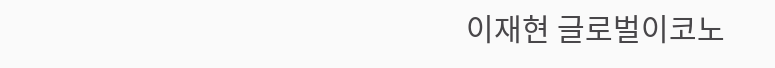이재현 글로벌이코노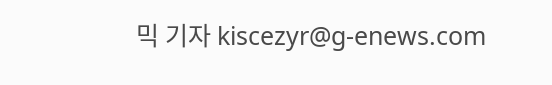믹 기자 kiscezyr@g-enews.com